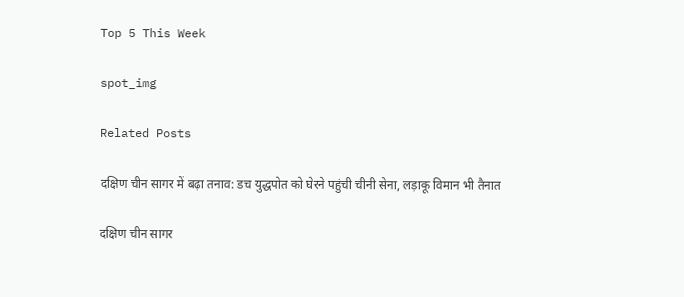Top 5 This Week

spot_img

Related Posts

दक्षिण चीन सागर में बढ़ा तनाव: डच युद्धपोत को घेरने पहुंची चीनी सेना, लड़ाकू विमान भी तैनात

दक्षिण चीन सागर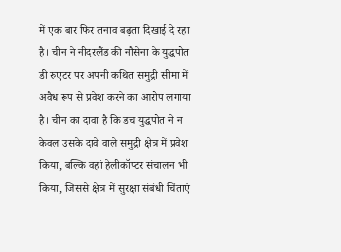में एक बार फिर तनाव बढ़ता दिखाई दे रहा है। चीन ने नीदरलैंड की नौसेना के युद्धपोत डी रुएटर पर अपनी कथित समुद्री सीमा में अवैध रूप से प्रवेश करने का आरोप लगाया है। चीन का दावा है कि डच युद्धपोत ने न केवल उसके दावे वाले समुद्री क्षेत्र में प्रवेश किया, बल्कि वहां हेलीकॉप्टर संचालन भी किया, जिससे क्षेत्र में सुरक्षा संबंधी चिंताएं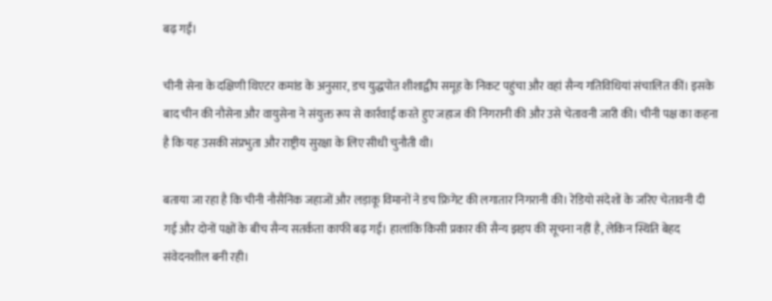बढ़ गईं।

चीनी सेना के दक्षिणी थिएटर कमांड के अनुसार, डच युद्धपोत शीशाद्वीप समूह के निकट पहुंचा और वहां सैन्य गतिविधियां संचालित कीं। इसके बाद चीन की नौसेना और वायुसेना ने संयुक्त रूप से कार्रवाई करते हुए जहाज की निगरानी की और उसे चेतावनी जारी की। चीनी पक्ष का कहना है कि यह उसकी संप्रभुता और राष्ट्रीय सुरक्षा के लिए सीधी चुनौती थी।

बताया जा रहा है कि चीनी नौसैनिक जहाजों और लड़ाकू विमानों ने डच फ्रिगेट की लगातार निगरानी की। रेडियो संदेशों के जरिए चेतावनी दी गई और दोनों पक्षों के बीच सैन्य सतर्कता काफी बढ़ गई। हालांकि किसी प्रकार की सैन्य झड़प की सूचना नहीं है, लेकिन स्थिति बेहद संवेदनशील बनी रही।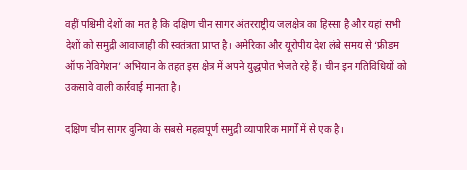वहीं पश्चिमी देशों का मत है कि दक्षिण चीन सागर अंतरराष्ट्रीय जलक्षेत्र का हिस्सा है और यहां सभी देशों को समुद्री आवाजाही की स्वतंत्रता प्राप्त है। अमेरिका और यूरोपीय देश लंबे समय से ‘फ्रीडम ऑफ नेविगेशन’ अभियान के तहत इस क्षेत्र में अपने युद्धपोत भेजते रहे हैं। चीन इन गतिविधियों को उकसावे वाली कार्रवाई मानता है।

दक्षिण चीन सागर दुनिया के सबसे महत्वपूर्ण समुद्री व्यापारिक मार्गों में से एक है।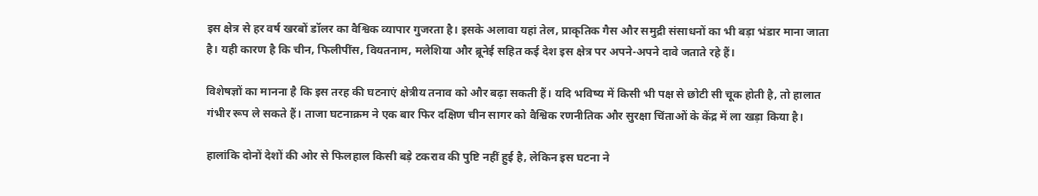इस क्षेत्र से हर वर्ष खरबों डॉलर का वैश्विक व्यापार गुजरता है। इसके अलावा यहां तेल, प्राकृतिक गैस और समुद्री संसाधनों का भी बड़ा भंडार माना जाता है। यही कारण है कि चीन, फिलीपींस, वियतनाम, मलेशिया और ब्रूनेई सहित कई देश इस क्षेत्र पर अपने-अपने दावे जताते रहे हैं।

विशेषज्ञों का मानना है कि इस तरह की घटनाएं क्षेत्रीय तनाव को और बढ़ा सकती हैं। यदि भविष्य में किसी भी पक्ष से छोटी सी चूक होती है, तो हालात गंभीर रूप ले सकते हैं। ताजा घटनाक्रम ने एक बार फिर दक्षिण चीन सागर को वैश्विक रणनीतिक और सुरक्षा चिंताओं के केंद्र में ला खड़ा किया है।

हालांकि दोनों देशों की ओर से फिलहाल किसी बड़े टकराव की पुष्टि नहीं हुई है, लेकिन इस घटना ने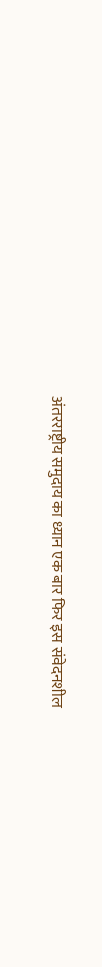अंतरराष्ट्रीय समुदाय का ध्यान एक बार फिर इस संवेदनशील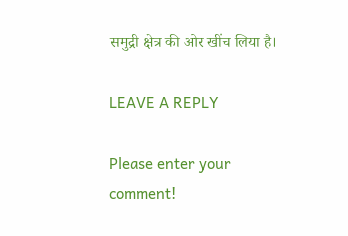समुद्री क्षेत्र की ओर खींच लिया है।

LEAVE A REPLY

Please enter your comment!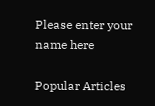Please enter your name here

Popular Articles